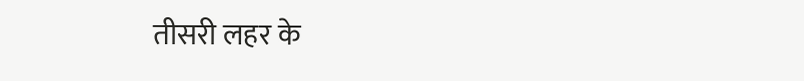तीसरी लहर के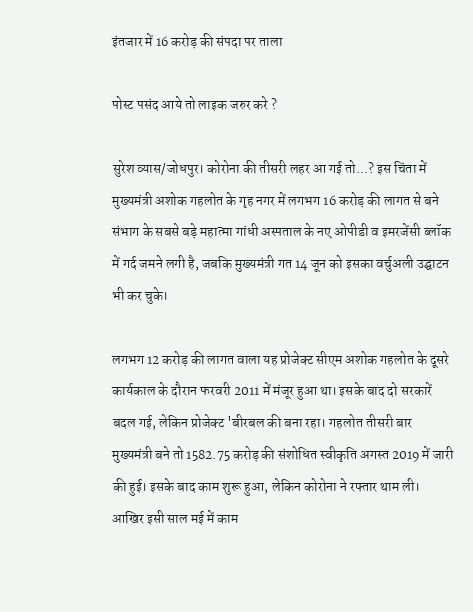इंतजार में 16 करोड़ की संपदा पर ताला

पोस्ट पसंद आये तो लाइक जरुर करे ?

सुरेश व्यास/जोधपुर। कोरोना की तीसरी लहर आ गई तो...? इस चिंता में मुख्यमंत्री अशोक गहलोत के गृह नगर में लगभग 16 करोड़ की लागत से बने संभाग के सबसे बड़े महात्मा गांधी अस्पताल के नए ओपीडी व इमरजेंसी ब्लॉक में गर्द जमने लगी है, जबकि मुख्यमंत्री गत 14 जून को इसका वर्चुअली उद्घाटन भी कर चुके।

लगभग 12 करोड़ की लागत वाला यह प्रोजेक्ट सीएम अशोक गहलोत के दूसरे कार्यकाल के दौरान फरवरी 2011 में मंजूर हुआ था। इसके बाद दो सरकारें बदल गई, लेकिन प्रोजेक्ट 'बीरबल की बना रहा। गहलोत तीसरी बार मुख्यमंत्री बने तो 1582.75 करोड़ की संशोधित स्वीकृति अगस्त 2019 में जारी की हुई। इसके बाद काम शुरू हुआ, लेकिन कोरोना ने रफ्तार थाम ली। आखिर इसी साल मई में काम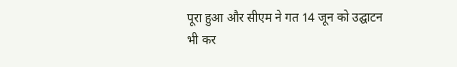पूरा हुआ और सीएम ने गत 14 जून को उद्घाटन भी कर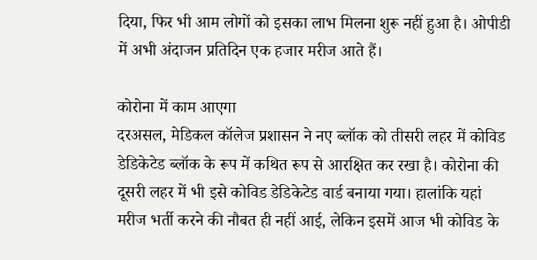दिया, फिर भी आम लोगों को इसका लाभ मिलना शुरू नहीं हुआ है। ओपीडी में अभी अंदाजन प्रतिदिन एक हजार मरीज आते हैं।

कोरोना में काम आएगा
दरअसल, मेडिकल कॉलेज प्रशासन ने नए ब्लॉक को तीसरी लहर में कोविड डेडिकेटेड ब्लॉक के रूप में कथित रूप से आरक्षित कर रखा है। कोरोना की दूसरी लहर में भी इसे कोविड डेडिकेटेड वार्ड बनाया गया। हालांकि यहां मरीज भर्ती करने की नौबत ही नहीं आई, लेकिन इसमें आज भी कोविड के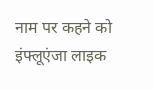नाम पर कहने को इंफ्लूएंजा लाइक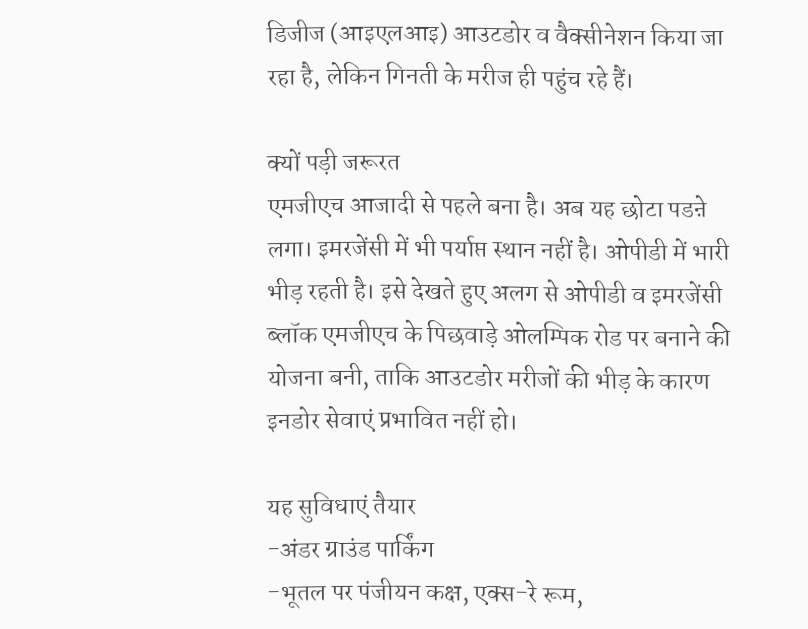डिजीज (आइएलआइ) आउटडोर व वैक्सीनेशन किया जा रहा है, लेकिन गिनती के मरीज ही पहुंच रहे हैं।

क्यों पड़ी जरूरत
एमजीएच आजादी से पहले बना है। अब यह छोटा पडऩे लगा। इमरजेंसी में भी पर्याप्त स्थान नहीं है। ओपीडी में भारी भीड़ रहती है। इसे देखते हुए अलग से ओपीडी व इमरजेंसी ब्लॉक एमजीएच के पिछवाड़े ओलम्पिक रोड पर बनाने की योजना बनी, ताकि आउटडोर मरीजों की भीड़ के कारण इनडोर सेवाएं प्रभावित नहीं हो।

यह सुविधाएं तैयार
-अंडर ग्राउंड पार्किंग
-भूतल पर पंजीयन कक्ष, एक्स-रे रूम,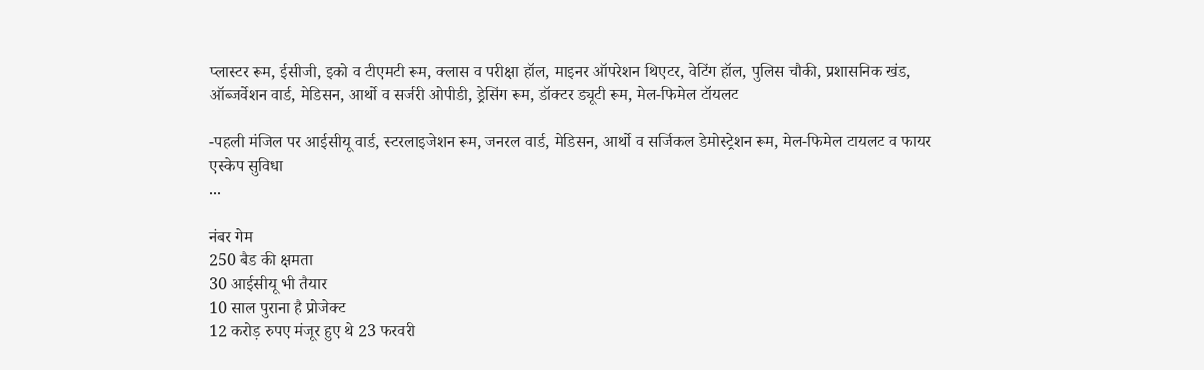प्लास्टर रूम, ईसीजी, इको व टीएमटी रूम, क्लास व परीक्षा हॉल, माइनर ऑपरेशन थिएटर, वेटिंग हॉल, पुलिस चौकी, प्रशासनिक खंड, ऑब्जर्वेशन वार्ड, मेडिसन, आर्थो व सर्जरी ओपीडी, ड्रेसिंग रूम, डॉक्टर ड्यूटी रूम, मेल-फिमेल टॉयलट

-पहली मंजिल पर आईसीयू वार्ड, स्टरलाइजेशन रूम, जनरल वार्ड, मेडिसन, आर्थो व सर्जिकल डेमोस्ट्रेशन रूम, मेल-फिमेल टायलट व फायर एस्केप सुविधा
...

नंबर गेम
250 बैड की क्षमता
30 आईसीयू भी तैयार
10 साल पुराना है प्रोजेक्ट
12 करोड़ रुपए मंजूर हुए थे 23 फरवरी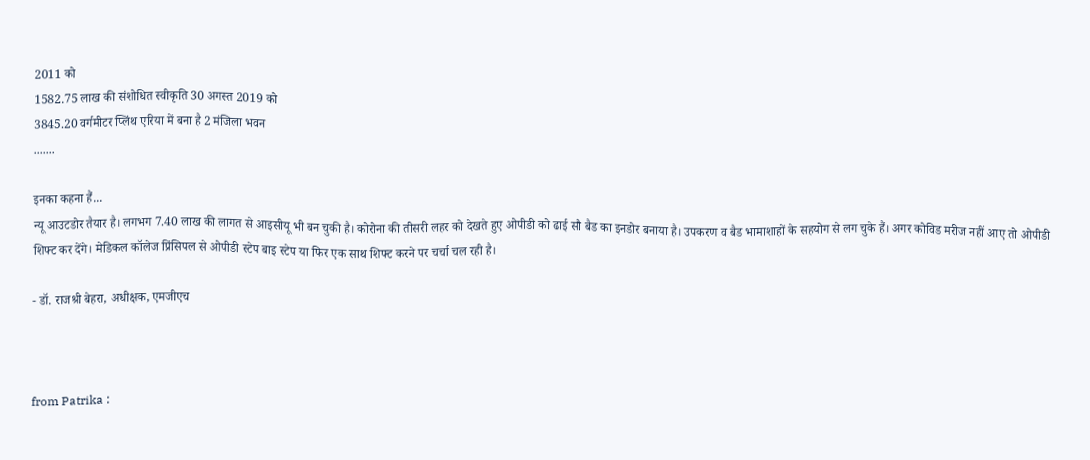2011 को
1582.75 लाख की संशोधित स्वीकृति 30 अगस्त 2019 को
3845.20 वर्गमीटर प्लिंथ एरिया में बना है 2 मंजिला भवन
.......

इनका कहना हैं...
न्यू आउटडोर तैयार है। लगभग 7.40 लाख की लागत से आइसीयू भी बन चुकी है। कोरोना की तीसरी लहर को देखते हुए ओपीडी को ढाई सौ बैड का इनडोर बनाया है। उपकरण व बैड भामाशाहों के सहयोग से लग चुके हैं। अगर कोविड मरीज नहीं आए तो ओपीडी शिफ्ट कर देंगे। मेडिकल कॉलेज प्रिंसिपल से ओपीडी स्टेप बाइ स्टेप या फिर एक साथ शिफ्ट करने पर चर्चा चल रही है।

- डॉ. राजश्री बेहरा, अधीक्षक, एमजीएच



from Patrika :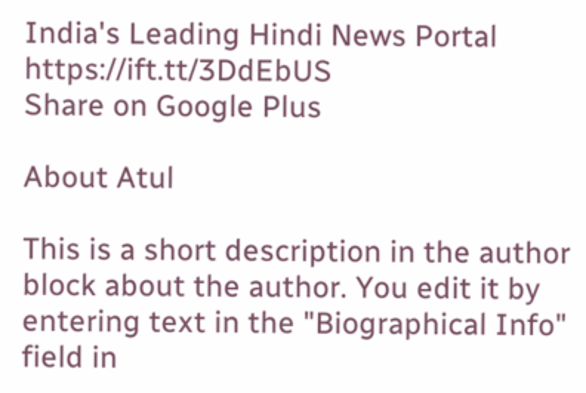India's Leading Hindi News Portal https://ift.tt/3DdEbUS
Share on Google Plus

About Atul

This is a short description in the author block about the author. You edit it by entering text in the "Biographical Info" field in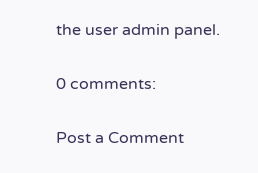the user admin panel.

0 comments:

Post a Comment